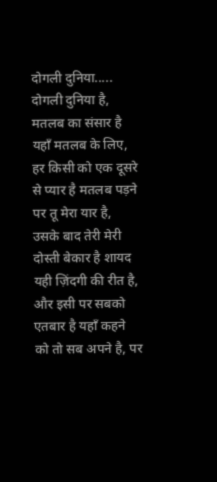दोगली दुनिया..... दोगली दुनिया है, मतलब का संसार है यहाँ मतलब के लिए, हर किसी को एक दूसरे से प्यार है मतलब पड़ने पर तू मेरा यार है, उसके बाद तेरी मेरी दोस्ती बेकार है शायद यही ज़िंदगी की रीत है, और इसी पर सबको एतबार है यहाँ कहने को तो सब अपने है, पर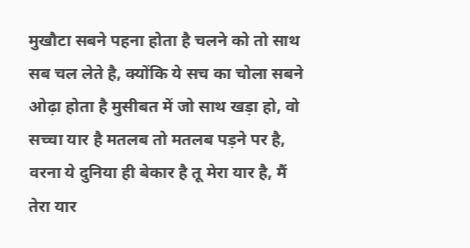मुखौटा सबने पहना होता है चलने को तो साथ सब चल लेते है, क्योंकि ये सच का चोला सबने ओढ़ा होता है मुसीबत में जो साथ खड़ा हो, वो सच्चा यार है मतलब तो मतलब पड़ने पर है, वरना ये दुनिया ही बेकार है तू मेरा यार है, मैं तेरा यार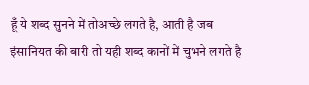हूँ ये शब्द सुनने में तोअच्छे लगते है, आती है जब इंसानियत की बारी तो यही शब्द कानों में चुभने लगते है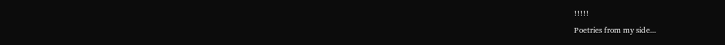!!!!!
Poetries from my side...